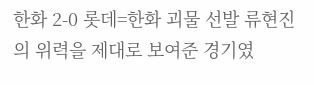한화 2-0 롯데=한화 괴물 선발 류현진의 위력을 제대로 보여준 경기였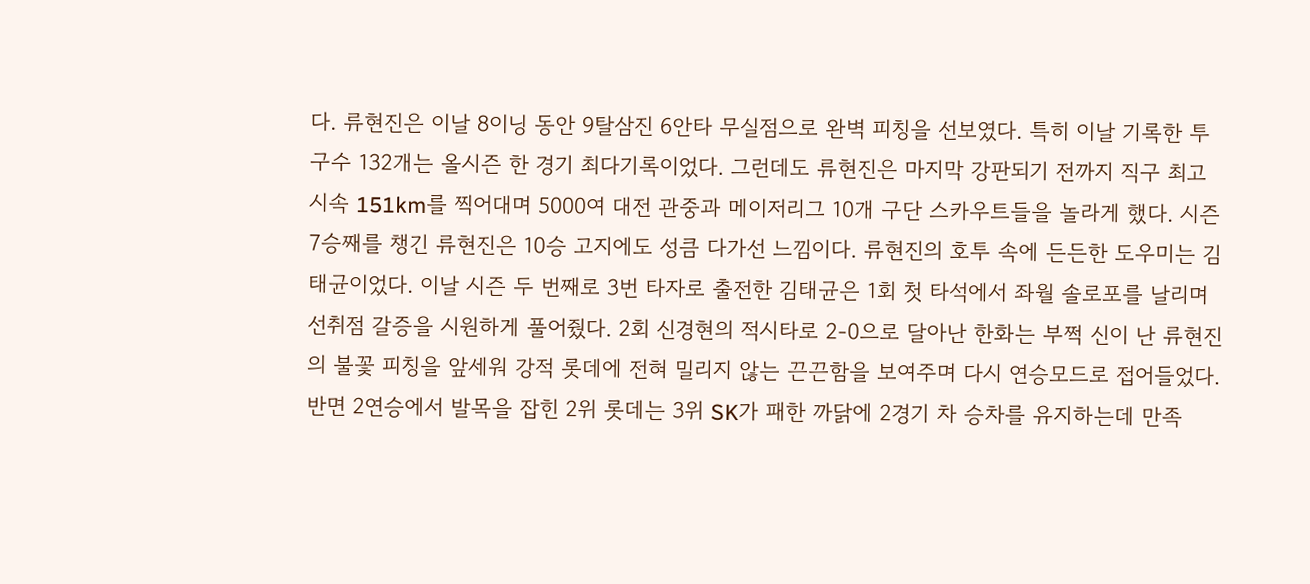다. 류현진은 이날 8이닝 동안 9탈삼진 6안타 무실점으로 완벽 피칭을 선보였다. 특히 이날 기록한 투구수 132개는 올시즌 한 경기 최다기록이었다. 그런데도 류현진은 마지막 강판되기 전까지 직구 최고 시속 151km를 찍어대며 5000여 대전 관중과 메이저리그 10개 구단 스카우트들을 놀라게 했다. 시즌 7승째를 챙긴 류현진은 10승 고지에도 성큼 다가선 느낌이다. 류현진의 호투 속에 든든한 도우미는 김태균이었다. 이날 시즌 두 번째로 3번 타자로 출전한 김태균은 1회 첫 타석에서 좌월 솔로포를 날리며 선취점 갈증을 시원하게 풀어줬다. 2회 신경현의 적시타로 2-0으로 달아난 한화는 부쩍 신이 난 류현진의 불꽃 피칭을 앞세워 강적 롯데에 전혀 밀리지 않는 끈끈함을 보여주며 다시 연승모드로 접어들었다. 반면 2연승에서 발목을 잡힌 2위 롯데는 3위 SK가 패한 까닭에 2경기 차 승차를 유지하는데 만족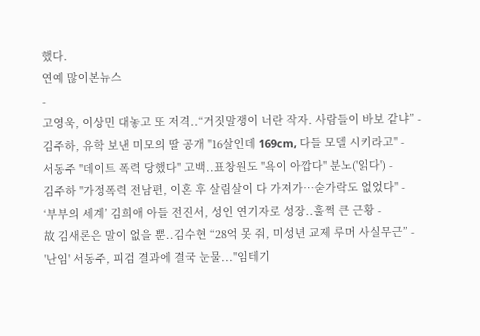했다.
연예 많이본뉴스
-
고영욱, 이상민 대놓고 또 저격..“거짓말쟁이 너란 작자. 사람들이 바보 같냐” -
김주하, 유학 보낸 미모의 딸 공개 "16살인데 169cm, 다들 모델 시키라고" -
서동주 "데이트 폭력 당했다" 고백..표창원도 "욕이 아깝다" 분노('읽다') -
김주하 "가정폭력 전남편, 이혼 후 살림살이 다 가져가…숟가락도 없었다" -
‘부부의 세계’ 김희애 아들 전진서, 성인 연기자로 성장..훌쩍 큰 근황 -
故 김새론은 말이 없을 뿐..김수현 “28억 못 줘, 미성년 교제 루머 사실무근” -
'난임' 서동주, 피검 결과에 결국 눈물..."임테기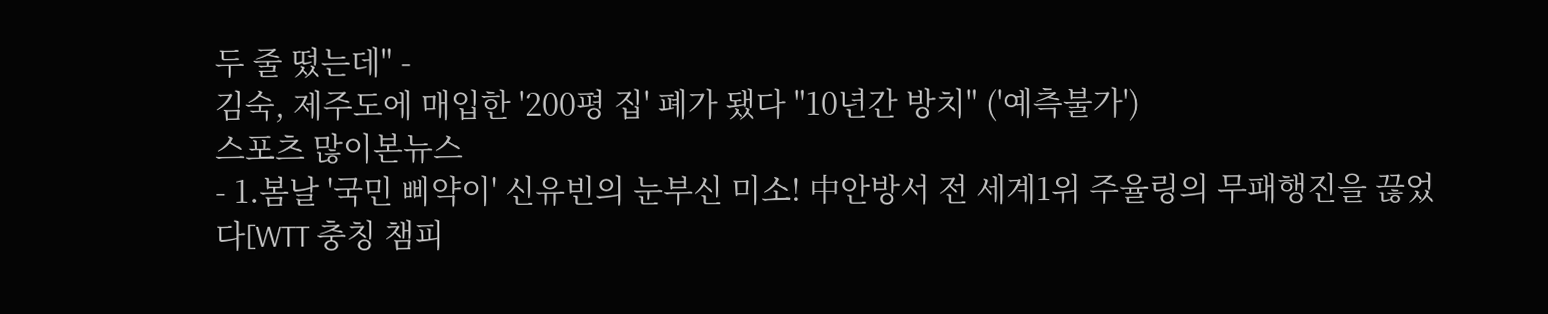두 줄 떴는데" -
김숙, 제주도에 매입한 '200평 집' 폐가 됐다 "10년간 방치" ('예측불가')
스포츠 많이본뉴스
- 1.봄날 '국민 삐약이' 신유빈의 눈부신 미소! 中안방서 전 세계1위 주율링의 무패행진을 끊었다[WTT 충칭 챔피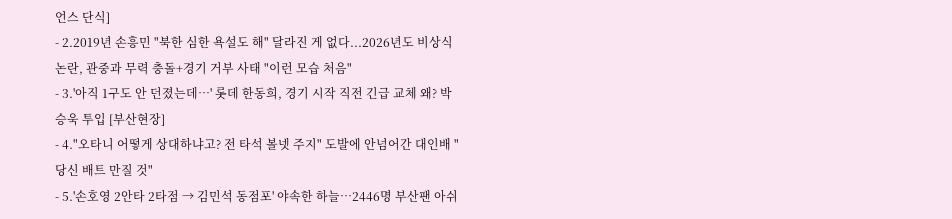언스 단식]
- 2.2019년 손흥민 "북한 심한 욕설도 해" 달라진 게 없다...2026년도 비상식 논란, 관중과 무력 충돌+경기 거부 사태 "이런 모습 처음"
- 3.'아직 1구도 안 던졌는데…' 롯데 한동희, 경기 시작 직전 긴급 교체 왜? 박승욱 투입 [부산현장]
- 4."오타니 어떻게 상대하냐고? 전 타석 볼넷 주지" 도발에 안넘어간 대인배 "당신 배트 만질 것"
- 5.'손호영 2안타 2타점 → 김민석 동점포' 야속한 하늘…2446명 부산팬 아쉬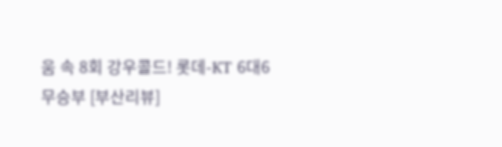움 속 8회 강우콜드! 롯데-KT 6대6 무승부 [부산리뷰]